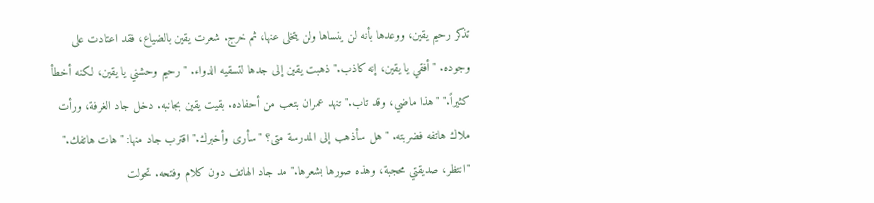تذكر رحيم يقين، ووعدها بأنه لن ينساها ولن يتخلى عنها، ثم خرج. شعرت يقين بالضياع، فقد اعتادت على وجوده. "أفقي يا يقين، إنه كاذب." ذهبت يقين إلى جدها لتسقيه الدواء. "رحيم وحشني يا يقين، لكنه أخطأ كثيراً." "هذا ماضي، وقد تاب." تنهد عمران بتعب من أحفاده. بقيت يقين بجانبه. دخل جاد الغرفة، ورأت ملاك هاتفه فضربته. "هل سأذهب إلى المدرسة متى؟ "سأرى وأخبرك." اقترب جاد منها: "هات هاتفك."
"انتظر، صديقتي محجبة، وهذه صورها بشعرها." مد جاد الهاتف دون كلام وفتحه. تحولت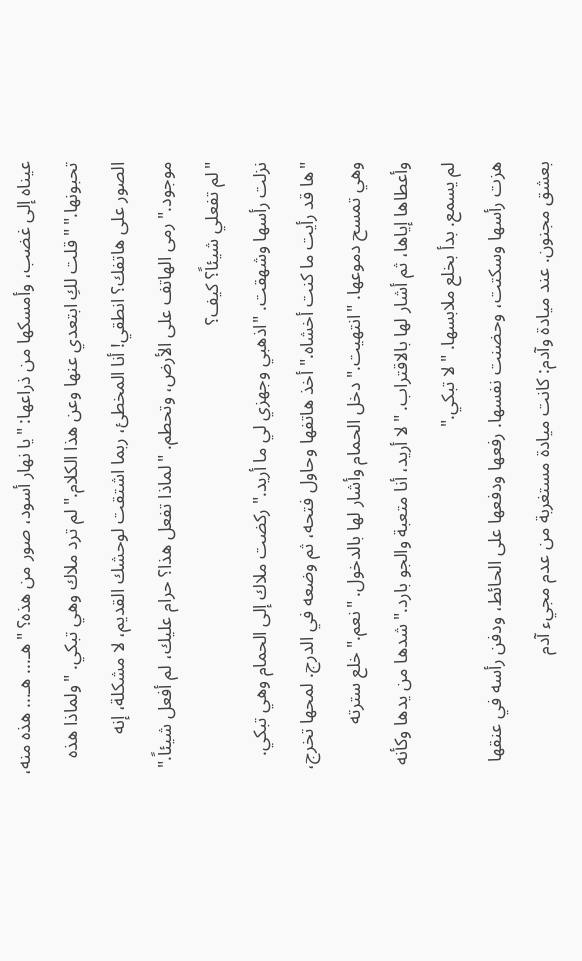عيناه إلى غضب، وأمسكها من ذراعها: "يا نهار أسود، صور من هذه؟ "هـ... هـ... هذه منه، تحبونها." "قلت لكِ ابتعدي عنها وعن هذا الكلام." لم ترد ملاك وهي تبكي. "ولماذا هذه الصور على هاتفك؟ انطقي! أنا المخطئ، ربما اشتقت لوحشك القديم، لا مشكلة، إنه موجود." رمى الهاتف على الأرض، وتحطم. "لماذا تفعل هذا؟ حرام عليك، لم أفعل شيئاً." "لم تفعلي شيئاً؟ كيف؟
نزلت رأسها وشهقت. "اذهبي وجهزي لي ما أريد." ركضت ملاك إلى الحمام وهي تبكي. "ها قد رأيت ما كنت أخشاه." أخذ هاتفها وحاول فتحه، ثم وضعه في الدرج. لمحها تخرج، وهي تمسح دموعها. "انتهيت." دخل الحمام وأشار لها بالدخول. "نعم." خلع سترته وأعطاها إياها، ثم أشار لها بالاقتراب. "لا أريد، أنا متعبة والجو بارد." شدها من يدها وكأنه لم يسمع. بدأ بخلع ملابسها. "لا تبكي."
هزت رأسها وسكتت، وحضنت نفسها. رفعها ودفعها على الحائط، ودفن رأسه في عنقها بعشق مجنون. عند ميادة وآدم: كانت ميادة مستغربة من عدم مجيء آدم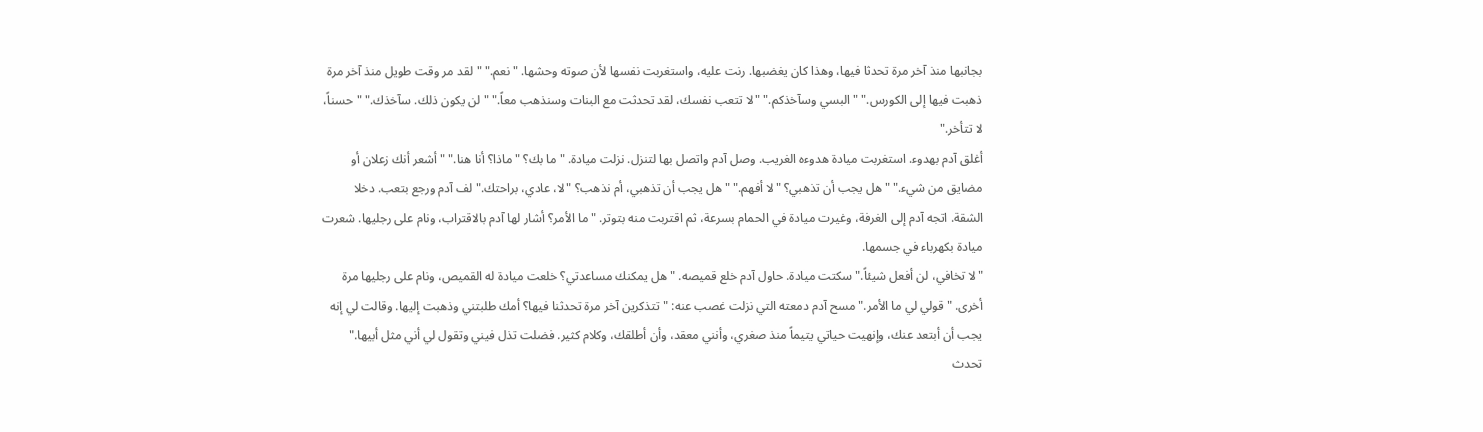بجانبها منذ آخر مرة تحدثا فيها، وهذا كان يغضبها. رنت عليه، واستغربت نفسها لأن صوته وحشها. "نعم." "لقد مر وقت طويل منذ آخر مرة ذهبت فيها إلى الكورس." "البسي وسآخذكم." "لا تتعب نفسك، لقد تحدثت مع البنات وسنذهب معاً." "لن يكون ذلك. سآخذك." "حسناً، لا تتأخر."
أغلق آدم بهدوء. استغربت ميادة هدوءه الغريب. وصل آدم واتصل بها لتنزل. نزلت ميادة. "ما بك؟ "ماذا؟ أنا هنا." "أشعر أنك زعلان أو مضايق من شيء." "هل يجب أن تذهبي؟ "لا أفهم." "هل يجب أن تذهبي، أم نذهب؟ "لا، عادي، براحتك." لف آدم ورجع بتعب. دخلا الشقة. اتجه آدم إلى الغرفة، وغيرت ميادة في الحمام بسرعة، ثم اقتربت منه بتوتر. "ما الأمر؟ أشار لها آدم بالاقتراب، ونام على رجليها. شعرت ميادة بكهرباء في جسمها.
"لا تخافي، لن أفعل شيئاً." سكتت ميادة. حاول آدم خلع قميصه. "هل يمكنك مساعدتي؟ خلعت ميادة له القميص، ونام على رجليها مرة أخرى. "قولي لي ما الأمر." مسح آدم دمعته التي نزلت غصب عنه: "تتذكرين آخر مرة تحدثنا فيها؟ أمك طلبتني وذهبت إليها. وقالت لي إنه يجب أن أبتعد عنك، وإنهيت حياتي يتيماً منذ صغري، وأنني معقد، وأن أطلقك، وكلام كثير. فضلت تذل فيني وتقول لي أني مثل أبيها." تحدث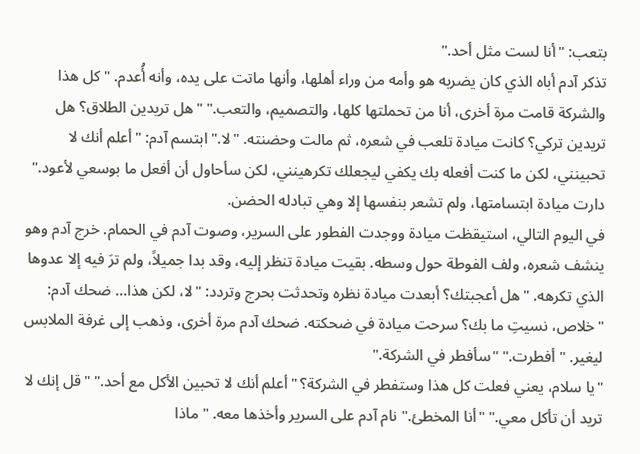بتعب: "أنا لست مثل أحد."
تذكر آدم أباه الذي كان يضربه هو وأمه من وراء أهلها، وأنها ماتت على يده، وأنه أُعدم. "كل هذا والشركة قامت مرة أخرى، أنا من تحملتها كلها، والتصميم، والتعب." "هل تريدين الطلاق؟ هل تريدين تركي؟ كانت ميادة تلعب في شعره، ثم مالت وحضنته. "لا." ابتسم آدم: "أعلم أنك لا تحبينني، لكن ما كنت أفعله بك يكفي ليجعلك تكرهينني، لكن سأحاول أن أفعل ما بوسعي لأعود." دارت ميادة ابتسامتها، ولم تشعر بنفسها إلا وهي تبادله الحضن.
في اليوم التالي، استيقظت ميادة ووجدت الفطور على السرير، وصوت آدم في الحمام. خرج آدم وهو ينشف شعره، ولف الفوطة حول وسطه. بقيت ميادة تنظر إليه، وقد بدا جميلاً، ولم ترَ فيه إلا عدوها الذي تكرهه. "هل أعجبتك؟ أبعدت ميادة نظره وتحدثت بحرج وتردد: "لا، لكن هذا... ضحك آدم: "خلاص، نسيتِ ما بك؟ سرحت ميادة في ضحكته. ضحك آدم مرة أخرى، وذهب إلى غرفة الملابس ليغير. "أفطرت." "سأفطر في الشركة."
"يا سلام، يعني فعلت كل هذا وستفطر في الشركة؟ "أعلم أنك لا تحبين الأكل مع أحد." "قل إنك لا تريد أن تأكل معي." "أنا المخطئ." نام آدم على السرير وأخذها معه. "ماذا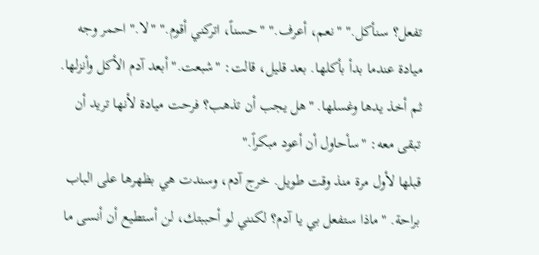تفعل؟ سنأكل." "نعم، أعرف." "حسناً، اتركني أقوم." "لا." احمر وجه ميادة عندما بدأ بأكلها. بعد قليل، قالت: "شبعت." أبعد آدم الأكل وأنزلها. ثم أخذ يدها وغسلها. "هل يجب أن تذهب؟ فرحت ميادة لأنها تريد أن تبقى معه: "سأحاول أن أعود مبكراً."
قبلها لأول مرة منذ وقت طويل. خرج آدم، وسندت هي بظهرها على الباب براحة. "ماذا ستفعل بي يا آدم؟ لكنني لو أحببتك، لن أستطيع أن أنسى ما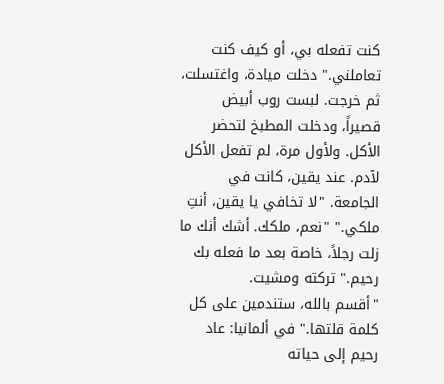كنت تفعله بي، أو كيف كنت تعاملني." دخلت ميادة، واغتسلت، ثم خرجت. لبست روب أبيض قصيراً، ودخلت المطبخ لتحضر الأكل. ولأول مرة، لم تفعل الأكل لآدم. عند يقين، كانت في الجامعة. "لا تخافي يا يقين، أنتِ ملكي." "نعم، ملكك. أشك أنك ما زلت رجلاً، خاصة بعد ما فعله بك رحيم." تركته ومشيت.
"أقسم بالله، ستندمين على كل كلمة قلتها." في ألمانيا: عاد رحيم إلى حياته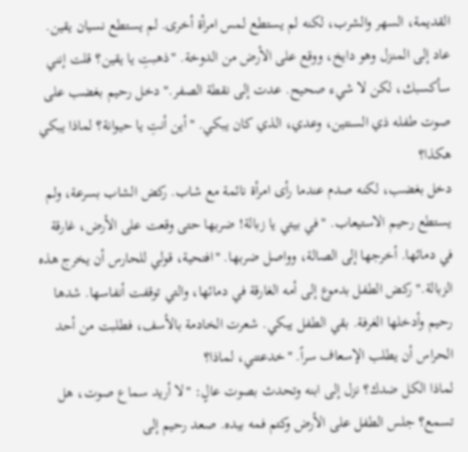القديمة، السهر والشرب، لكنه لم يستطع لمس امرأة أخرى. لم يستطع نسيان يقين. عاد إلى المنزل وهو دايخ، ووقع على الأرض من الدوخة. "ذهبتِ يا يقين؟ قلت إنني سأكسبك، لكن لا شيء صحيح. عدت إلى نقطة الصفر." دخل رحيم بغضب على صوت طفله ذي السنتين، وعدي، الذي كان يبكي. "أين أنتِ يا حيوانة؟ لماذا يبكي هكذا؟
دخل بغضب، لكنه صدم عندما رأى امرأة نائمة مع شاب. ركض الشاب بسرعة، ولم يستطع رحيم الاستيعاب. "في بيتي يا زبالة! ضربها حتى وقعت على الأرض، غارقة في دمائها. أخرجها إلى الصالة، وواصل ضربها. "افتحية، قولي للحارس أن يخرج هذه الزبالة." ركض الطفل بدموع إلى أمه الغارقة في دمائها، والتي توقفت أنفاسها. شدها رحيم وأدخلها الغرفة. بقي الطفل يبكي. شعرت الخادمة بالأسف، فطلبت من أحد الحراس أن يطلب الإسعاف سراً. "خدعتني، لماذا؟
لماذا الكل ضدك؟ نزل إلى ابنه وتحدث بصوت عالٍ: "لا أريد سماع صوت، هل تسمع؟ جلس الطفل على الأرض وكتم فمه بيده. صعد رحيم إلى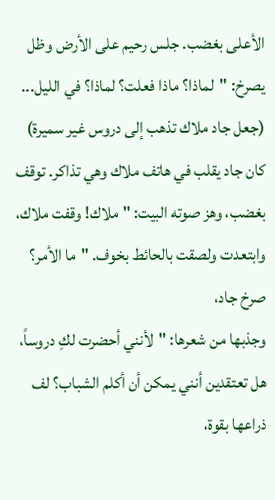الأعلى بغضب. جلس رحيم على الأرض وظل يصرخ: "لماذا؟ ماذا فعلت؟ لماذا؟ في الليل... (جعل جاد ملاك تذهب إلى دروس غير سميرة) كان جاد يقلب في هاتف ملاك وهي تذاكر. توقف بغضب، وهز صوته البيت: "ملاك! وقفت ملاك، وابتعدت ولصقت بالحائط بخوف. "ما الأمر؟ صرخ جاد،
وجذبها من شعرها: "لأنني أحضرت لكِ دروساً، هل تعتقدين أنني يمكن أن أكلم الشباب؟ لف ذراعها بقوة،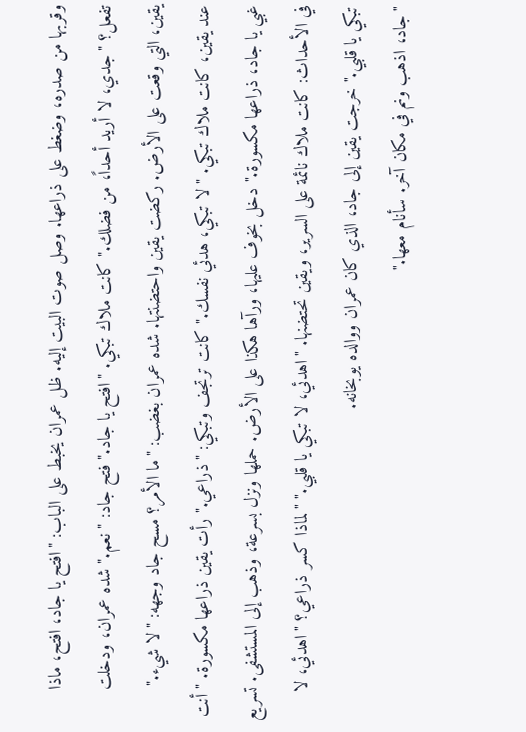وقربها من صدره، وضغط على ذراعها. وصل صوت البيت إليه. ظل عمران يخبط على الباب: "افتح يا جاد، افتح، ماذا تفعل؟ "جدي، لا أريد أحداً، من فضلك." كانت ملاك تبكي. "افتح يا جاد." فتح جاد: "نعم." شده عمران، ودخلت يقين، التي وقعت على الأرض. ركضت يقين واحتضنتها. شده عمران بغضب: "ما الأمر؟ مسح جاد وجهه: "لا شيء."
عند يقين، كانت ملاك تبكي. "لا تبكي، هدئي نفسك." كانت ترتجف وتبكي: "ذراعي." رأت يقين ذراعها مكسورة. "أنت غبي يا جاد، ذراعها مكسورة." دخل بخوف عليها، ورآها هكذا على الأرض. حملها ونزل بسرعة، وذهب إلى المستشفى. تسريع في الأحداث: كانت ملاك نائمة على السرير، ويقين تحتضنها. "اهدئي، لا تبكي يا قلبي." "لماذا كسر ذراعي؟ "اهدئي، لا تبكي يا قلبي." خرجت يقين إلى جاد، الذي كان عمران ووالده يوبخانه.
"جاد، اذهب ونم في مكان آخر. سأنام معها."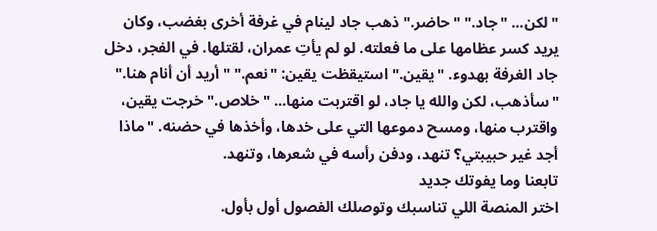"لكن... "جاد." "حاضر." ذهب جاد لينام في غرفة أخرى بغضب، وكان يريد كسر عظامها على ما فعلته. لو لم يأتِ عمران، لقتلها. في الفجر، دخل جاد الغرفة بهدوء. "يقين." استيقظت يقين: "نعم." "أريد أن أنام هنا." "سأذهب، لكن والله يا جاد، لو اقتربت منها... "خلاص." خرجت يقين، واقترب منها، ومسح دموعها التي على خدها، وأخذها في حضنه. "ماذا أجد غير حبيبتي؟ تنهد، ودفن رأسه في شعرها، وتنهد.
تابعنا وما يفوتك جديد
اختر المنصة اللي تناسبك وتوصلك الفصول أول بأول.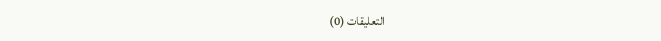التعليقات (0)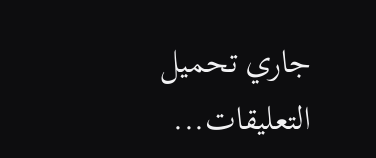جاري تحميل التعليقات...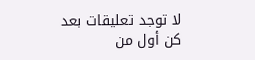لا توجد تعليقات بعد
كن أول من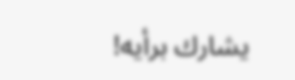يشارك برأيه!